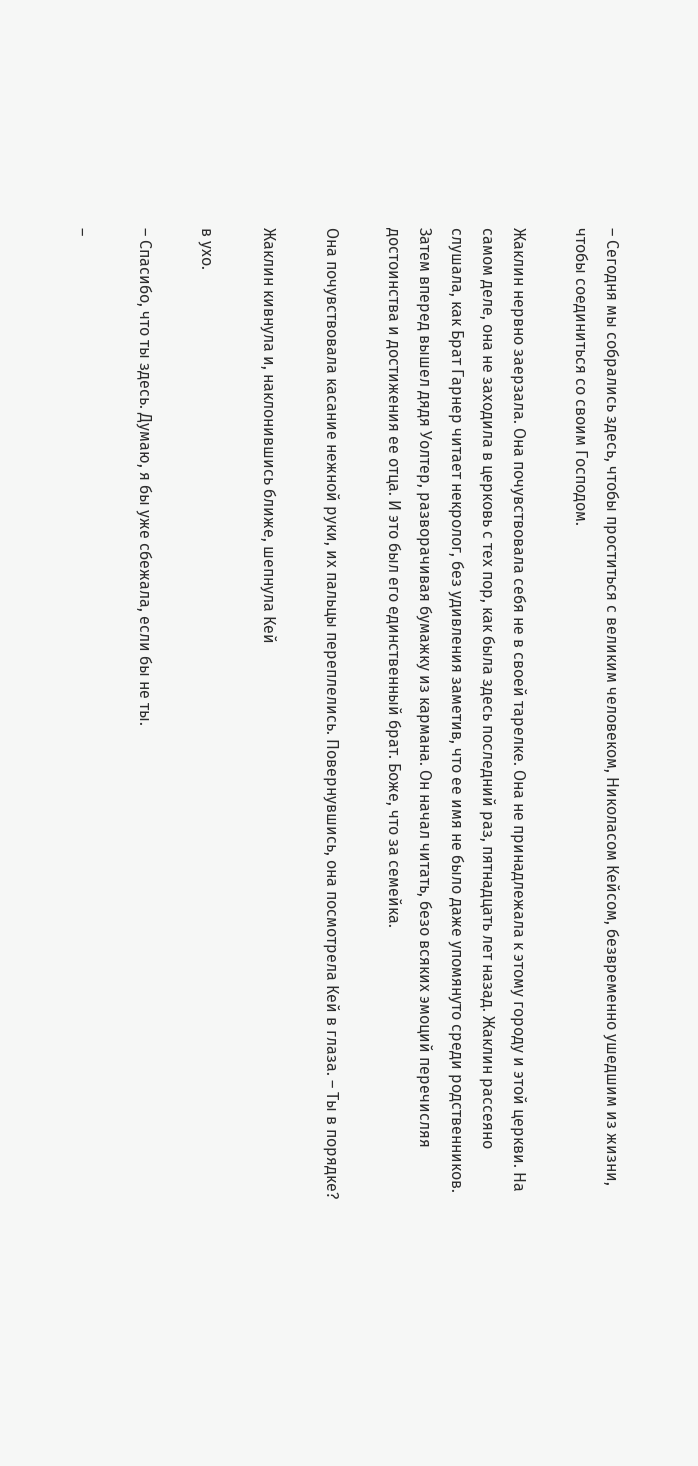– Сегодня мы собрались здесь, чтобы проститься с великим человеком, Николасом Кейсом, безвременно ушедшим из жизни, чтобы соединиться со своим Господом.

Жаклин нервно заерзала. Она почувствовала себя не в своей тарелке. Она не принадлежала к этому городу и этой церкви. На самом деле, она не заходила в церковь с тех пор, как была здесь последний раз, пятнадцать лет назад. Жаклин рассеяно слушала, как Брат Гарнер читает некролог, без удивления заметив, что ее имя не было даже упомянуто среди родственников. Затем вперед вышел дядя Уолтер, разворачивая бумажку из кармана. Он начал читать, безо всяких эмоций перечисляя достоинства и достижения ее отца. И это был его единственный брат. Боже, что за семейка.

Она почувствовала касание нежной руки, их пальцы переплелись. Повернувшись, она посмотрела Кей в глаза. – Ты в порядке?

Жаклин кивнула и, наклонившись ближе, шепнула Кей

в ухо.

– Спасибо, что ты здесь. Думаю, я бы уже сбежала, если бы не ты.

–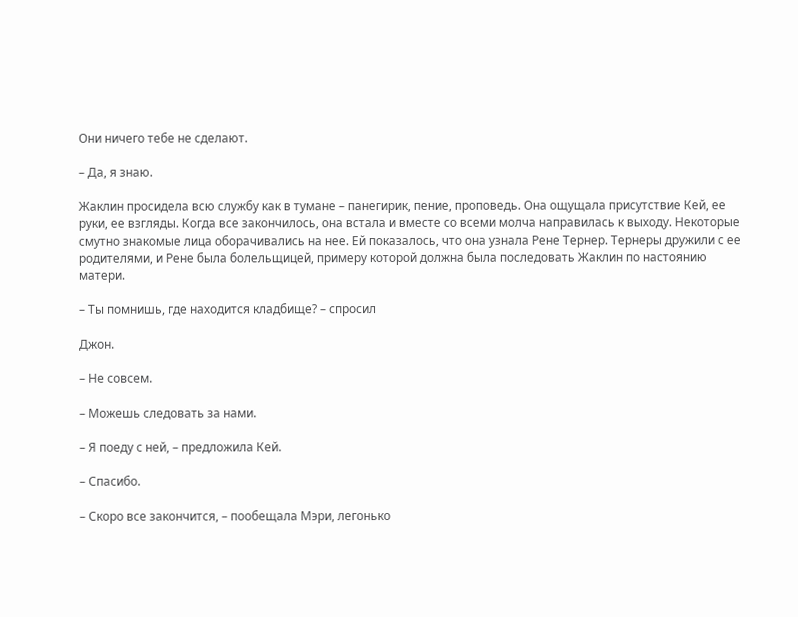Они ничего тебе не сделают.

– Да, я знаю.

Жаклин просидела всю службу как в тумане – панегирик, пение, проповедь. Она ощущала присутствие Кей, ее руки, ее взгляды. Когда все закончилось, она встала и вместе со всеми молча направилась к выходу. Некоторые смутно знакомые лица оборачивались на нее. Ей показалось, что она узнала Рене Тернер. Тернеры дружили с ее родителями, и Рене была болельщицей, примеру которой должна была последовать Жаклин по настоянию матери.

– Ты помнишь, где находится кладбище? – спросил

Джон.

– Не совсем.

– Можешь следовать за нами.

– Я поеду с ней, – предложила Кей.

– Спасибо.

– Скоро все закончится, – пообещала Мэри, легонько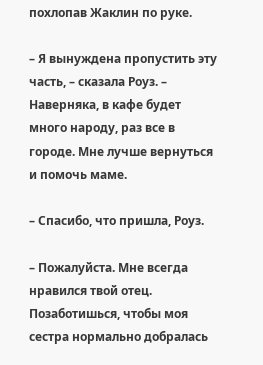похлопав Жаклин по руке.

– Я вынуждена пропустить эту часть, – сказала Роуз. – Наверняка, в кафе будет много народу, раз все в городе. Мне лучше вернуться и помочь маме.

– Спасибо, что пришла, Роуз.

– Пожалуйста. Мне всегда нравился твой отец. Позаботишься, чтобы моя сестра нормально добралась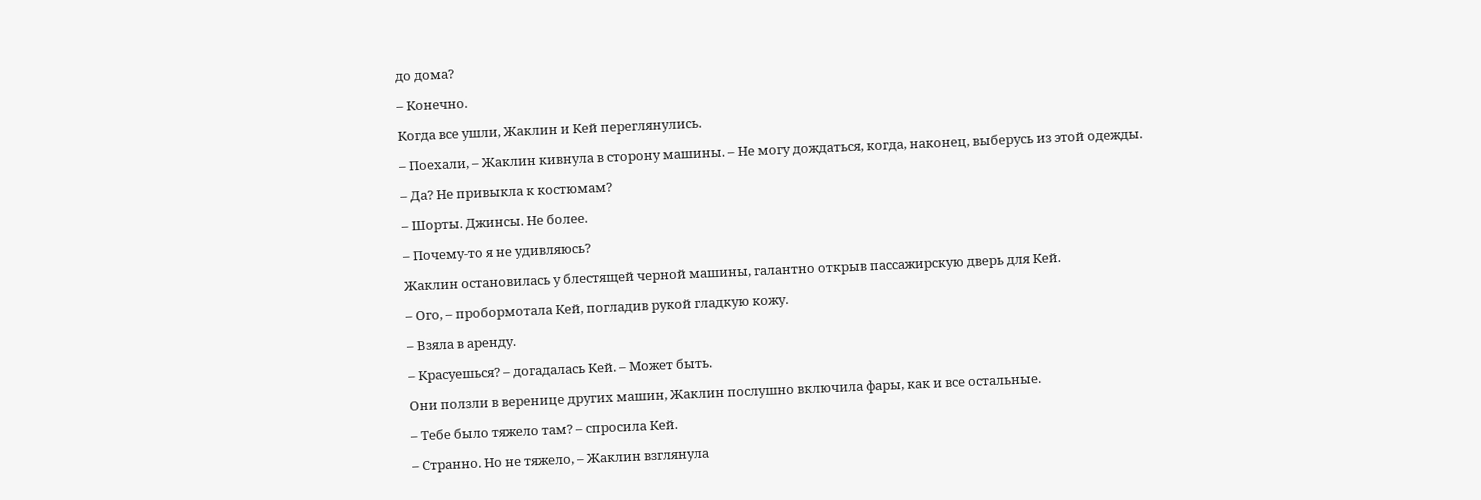до дома?

– Конечно.

Когда все ушли, Жаклин и Кей переглянулись.

– Поехали, – Жаклин кивнула в сторону машины. – Не могу дождаться, когда, наконец, выберусь из этой одежды.

– Да? Не привыкла к костюмам?

– Шорты. Джинсы. Не более.

– Почему-то я не удивляюсь?

Жаклин остановилась у блестящей черной машины, галантно открыв пассажирскую дверь для Кей.

– Ого, – пробормотала Кей, погладив рукой гладкую кожу.

– Взяла в аренду.

– Красуешься? – догадалась Кей. – Может быть.

Они ползли в веренице других машин, Жаклин послушно включила фары, как и все остальные.

– Тебе было тяжело там? – спросила Кей.

– Странно. Но не тяжело, – Жаклин взглянула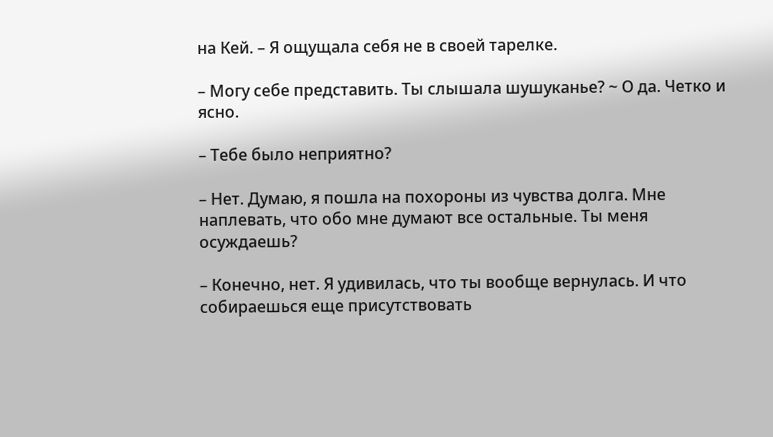на Кей. – Я ощущала себя не в своей тарелке.

– Могу себе представить. Ты слышала шушуканье? ~ О да. Четко и ясно.

– Тебе было неприятно?

– Нет. Думаю, я пошла на похороны из чувства долга. Мне наплевать, что обо мне думают все остальные. Ты меня осуждаешь?

– Конечно, нет. Я удивилась, что ты вообще вернулась. И что собираешься еще присутствовать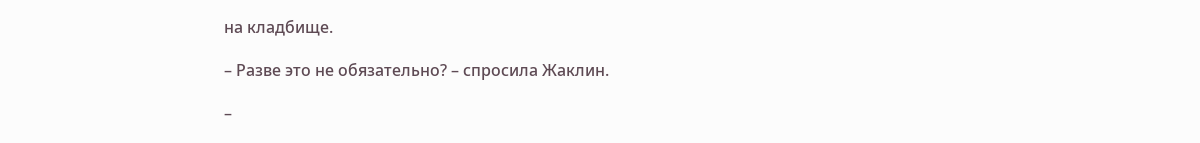на кладбище.

– Разве это не обязательно? – спросила Жаклин.

–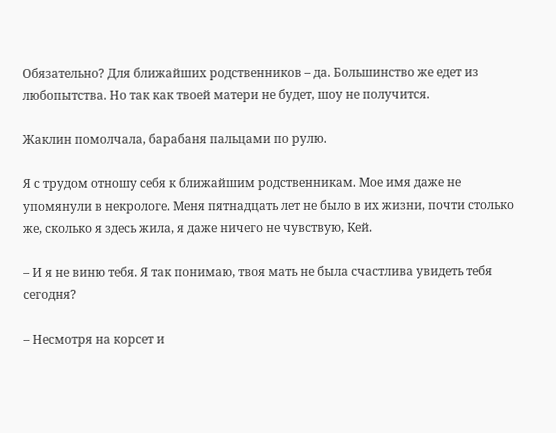Обязательно? Для ближайших родственников – да. Большинство же едет из любопытства. Но так как твоей матери не будет, шоу не получится.

Жаклин помолчала, барабаня пальцами по рулю.

Я с трудом отношу себя к ближайшим родственникам. Мое имя даже не упомянули в некрологе. Меня пятнадцать лет не было в их жизни, почти столько же, сколько я здесь жила, я даже ничего не чувствую, Кей.

– И я не виню тебя. Я так понимаю, твоя мать не была счастлива увидеть тебя сегодня?

– Несмотря на корсет и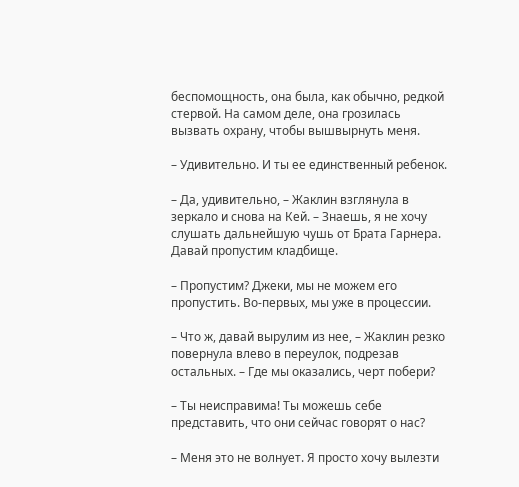беспомощность, она была, как обычно, редкой стервой. На самом деле, она грозилась вызвать охрану, чтобы вышвырнуть меня.

– Удивительно. И ты ее единственный ребенок.

– Да, удивительно, – Жаклин взглянула в зеркало и снова на Кей. – Знаешь, я не хочу слушать дальнейшую чушь от Брата Гарнера. Давай пропустим кладбище.

– Пропустим? Джеки, мы не можем его пропустить. Во-первых, мы уже в процессии.

– Что ж, давай вырулим из нее, – Жаклин резко повернула влево в переулок, подрезав остальных. – Где мы оказались, черт побери?

– Ты неисправима! Ты можешь себе представить, что они сейчас говорят о нас?

– Меня это не волнует. Я просто хочу вылезти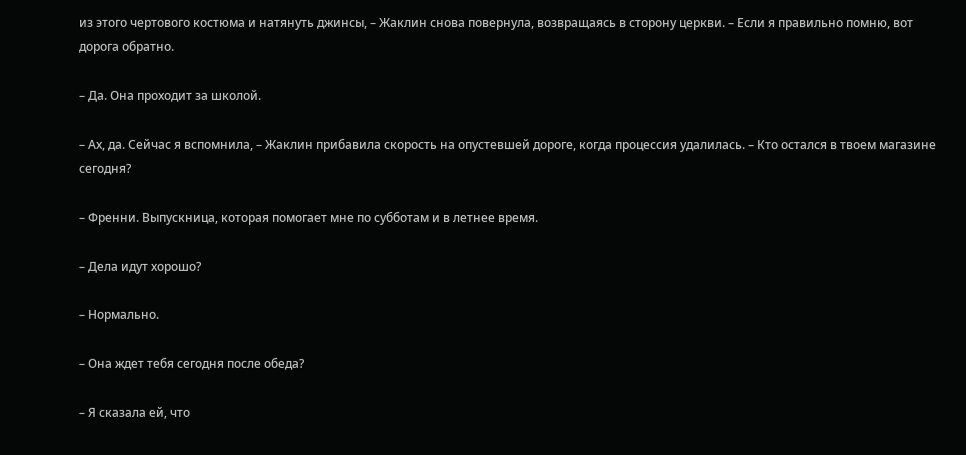из этого чертового костюма и натянуть джинсы, – Жаклин снова повернула, возвращаясь в сторону церкви. – Если я правильно помню, вот дорога обратно.

– Да. Она проходит за школой.

– Ах, да. Сейчас я вспомнила, – Жаклин прибавила скорость на опустевшей дороге, когда процессия удалилась. – Кто остался в твоем магазине сегодня?

– Френни. Выпускница, которая помогает мне по субботам и в летнее время.

– Дела идут хорошо?

– Нормально.

– Она ждет тебя сегодня после обеда?

– Я сказала ей, что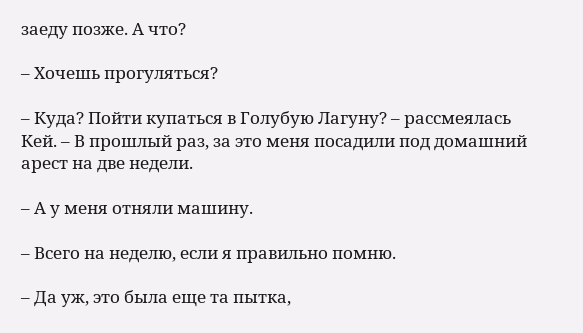заеду позже. А что?

– Хочешь прогуляться?

– Куда? Пойти купаться в Голубую Лагуну? – рассмеялась Кей. – В прошлый раз, за это меня посадили под домашний арест на две недели.

– А у меня отняли машину.

– Всего на неделю, если я правильно помню.

– Да уж, это была еще та пытка,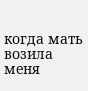когда мать возила меня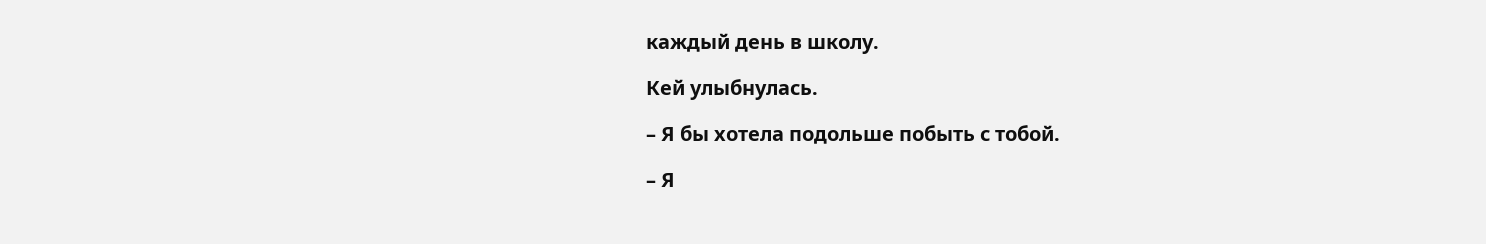каждый день в школу.

Кей улыбнулась.

– Я бы хотела подольше побыть с тобой.

– Я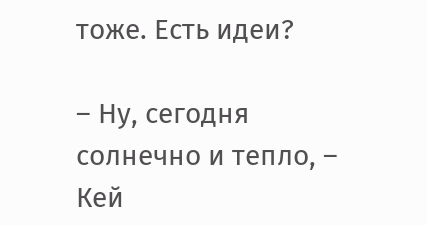тоже. Есть идеи?

– Ну, сегодня солнечно и тепло, – Кей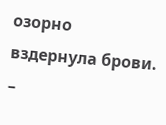озорно вздернула брови. –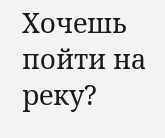Хочешь пойти на реку?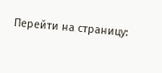Перейти на страницу: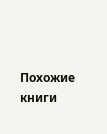Похожие книги